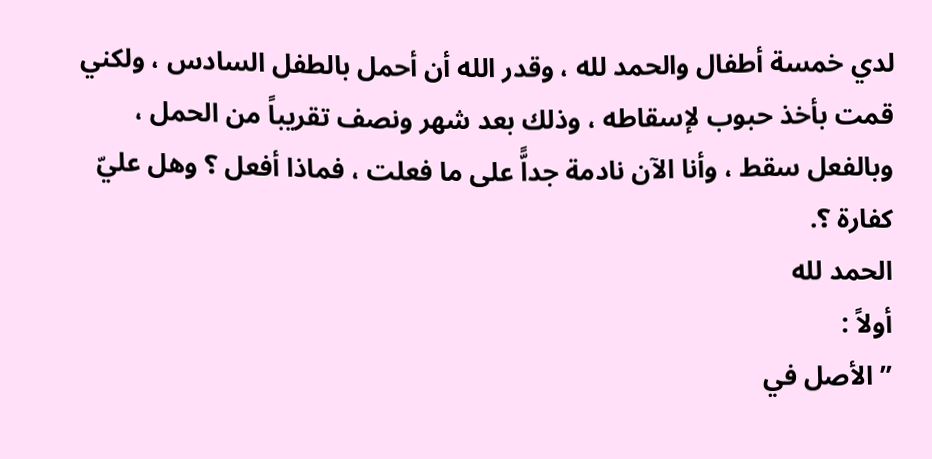لدي خمسة أطفال والحمد لله ، وقدر الله أن أحمل بالطفل السادس ، ولكني قمت بأخذ حبوب لإسقاطه ، وذلك بعد شهر ونصف تقريباً من الحمل ، وبالفعل سقط ، وأنا الآن نادمة جداًّ على ما فعلت ، فماذا أفعل ؟ وهل عليّ كفارة ؟.
الحمد لله
أولاً :
” الأصل في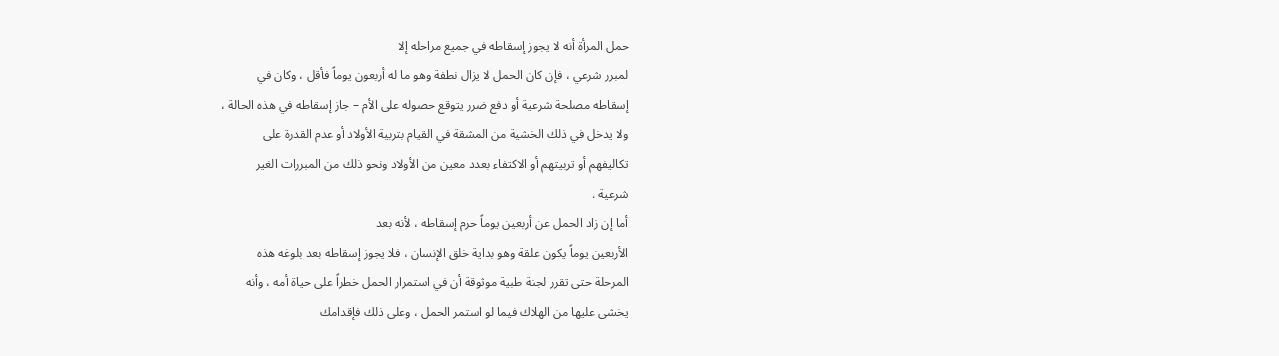حمل المرأة أنه لا يجوز إسقاطه في جميع مراحله إلا
لمبرر شرعي ، فإن كان الحمل لا يزال نطفة وهو ما له أربعون يوماً فأقل ، وكان في
إسقاطه مصلحة شرعية أو دفع ضرر يتوقع حصوله على الأم – جاز إسقاطه في هذه الحالة ،
ولا يدخل في ذلك الخشية من المشقة في القيام بتربية الأولاد أو عدم القدرة على
تكاليفهم أو تربيتهم أو الاكتفاء بعدد معين من الأولاد ونحو ذلك من المبررات الغير
شرعية .
أما إن زاد الحمل عن أربعين يوماً حرم إسقاطه ، لأنه بعد
الأربعين يوماً يكون علقة وهو بداية خلق الإنسان ، فلا يجوز إسقاطه بعد بلوغه هذه
المرحلة حتى تقرر لجنة طبية موثوقة أن في استمرار الحمل خطراً على حياة أمه ، وأنه
يخشى عليها من الهلاك فيما لو استمر الحمل ، وعلى ذلك فإقدامك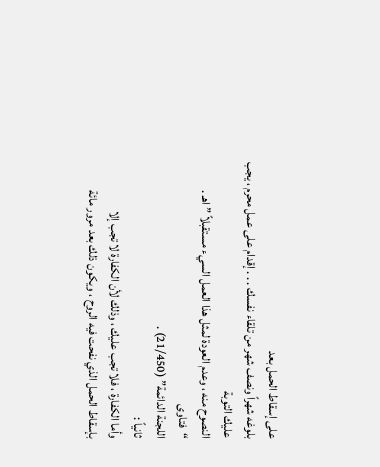على إسقاط الحمل بعد
بلوغه شهراً ونصف شهر من تلقاء نفسك . . . إقدام على عمل محرم ، يجب عليك التوبة
النصوح منه ، وعدم العودة لمثل هذا العمل السيء مستقبلاً ” اهـ . “فتاوى
اللجنة الدائمة” (21/450) .
ثانياً :
وأما الكفارة ، فلا تجب عليك ، وذلك لأن الكفارة لا تجب إلا
بإسقاط الحمل الذي نفحت فيه الروح ، ويكون ذلك بعد مرور مائة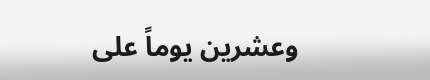وعشرين يوماً على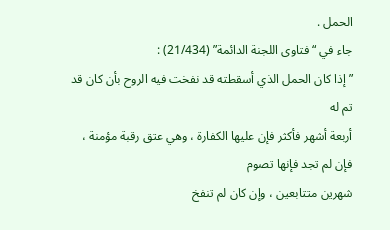الحمل .
جاء في “فتاوى اللجنة الدائمة” (21/434) :
” إذا كان الحمل الذي أسقطته قد نفخت فيه الروح بأن كان قد تم له
أربعة أشهر فأكثر فإن عليها الكفارة ، وهي عتق رقبة مؤمنة ، فإن لم تجد فإنها تصوم
شهرين متتابعين ، وإن كان لم تنفخ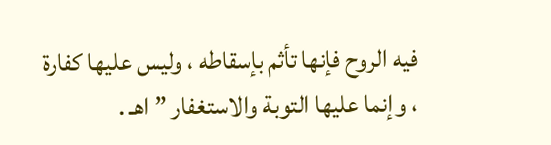فيه الروح فإنها تأثم بإسقاطه ، وليس عليها كفارة
، وإنما عليها التوبة والاستغفار ” اهـ .